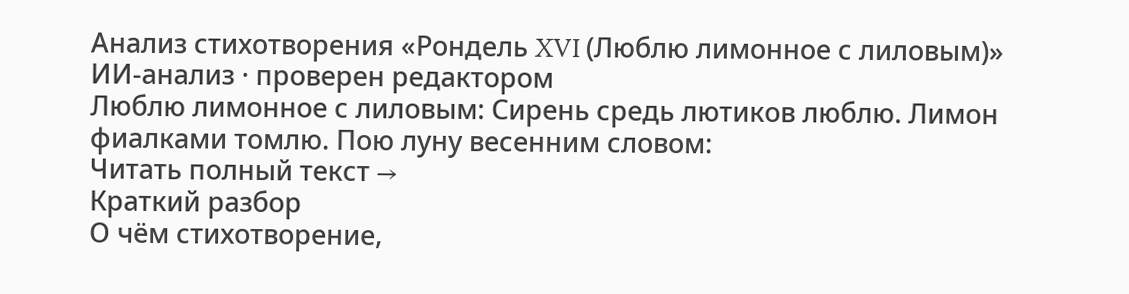Анализ стихотворения «Рондель XVI (Люблю лимонное с лиловым)»
ИИ-анализ · проверен редактором
Люблю лимонное с лиловым: Сирень средь лютиков люблю. Лимон фиалками томлю. Пою луну весенним словом:
Читать полный текст →
Краткий разбор
О чём стихотворение,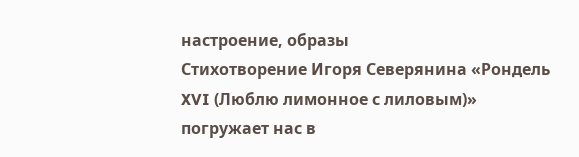настроение, образы
Стихотворение Игоря Северянина «Рондель XVI (Люблю лимонное с лиловым)» погружает нас в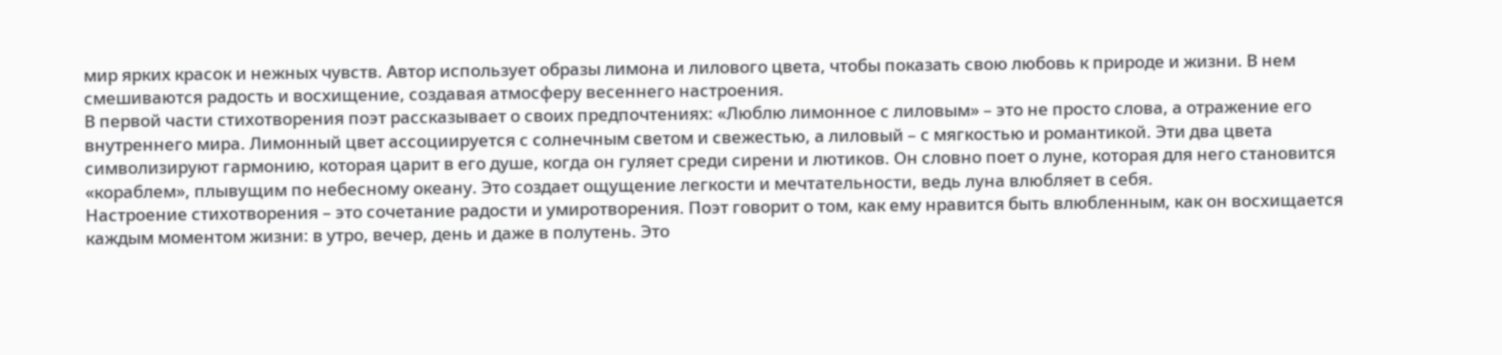мир ярких красок и нежных чувств. Автор использует образы лимона и лилового цвета, чтобы показать свою любовь к природе и жизни. В нем смешиваются радость и восхищение, создавая атмосферу весеннего настроения.
В первой части стихотворения поэт рассказывает о своих предпочтениях: «Люблю лимонное с лиловым» – это не просто слова, а отражение его внутреннего мира. Лимонный цвет ассоциируется с солнечным светом и свежестью, а лиловый – с мягкостью и романтикой. Эти два цвета символизируют гармонию, которая царит в его душе, когда он гуляет среди сирени и лютиков. Он словно поет о луне, которая для него становится «кораблем», плывущим по небесному океану. Это создает ощущение легкости и мечтательности, ведь луна влюбляет в себя.
Настроение стихотворения – это сочетание радости и умиротворения. Поэт говорит о том, как ему нравится быть влюбленным, как он восхищается каждым моментом жизни: в утро, вечер, день и даже в полутень. Это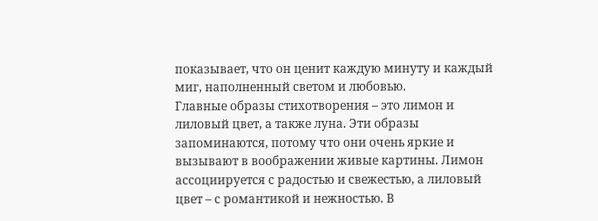показывает, что он ценит каждую минуту и каждый миг, наполненный светом и любовью.
Главные образы стихотворения – это лимон и лиловый цвет, а также луна. Эти образы запоминаются, потому что они очень яркие и вызывают в воображении живые картины. Лимон ассоциируется с радостью и свежестью, а лиловый цвет – с романтикой и нежностью. В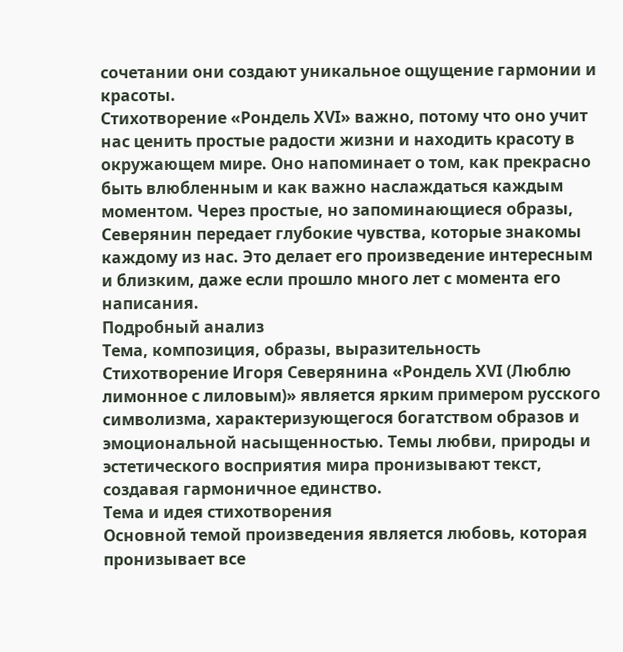сочетании они создают уникальное ощущение гармонии и красоты.
Стихотворение «Рондель XVI» важно, потому что оно учит нас ценить простые радости жизни и находить красоту в окружающем мире. Оно напоминает о том, как прекрасно быть влюбленным и как важно наслаждаться каждым моментом. Через простые, но запоминающиеся образы, Северянин передает глубокие чувства, которые знакомы каждому из нас. Это делает его произведение интересным и близким, даже если прошло много лет с момента его написания.
Подробный анализ
Тема, композиция, образы, выразительность
Стихотворение Игоря Северянина «Рондель XVI (Люблю лимонное с лиловым)» является ярким примером русского символизма, характеризующегося богатством образов и эмоциональной насыщенностью. Темы любви, природы и эстетического восприятия мира пронизывают текст, создавая гармоничное единство.
Тема и идея стихотворения
Основной темой произведения является любовь, которая пронизывает все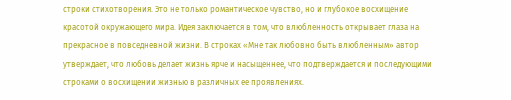строки стихотворения. Это не только романтическое чувство, но и глубокое восхищение красотой окружающего мира. Идея заключается в том, что влюбленность открывает глаза на прекрасное в повседневной жизни. В строках «Мне так любовно быть влюбленным» автор утверждает, что любовь делает жизнь ярче и насыщеннее, что подтверждается и последующими строками о восхищении жизнью в различных ее проявлениях.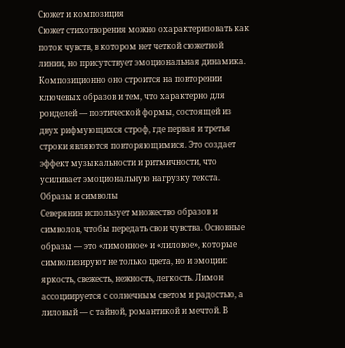Сюжет и композиция
Сюжет стихотворения можно охарактеризовать как поток чувств, в котором нет четкой сюжетной линии, но присутствует эмоциональная динамика. Композиционно оно строится на повторении ключевых образов и тем, что характерно для ронделей — поэтической формы, состоящей из двух рифмующихся строф, где первая и третья строки являются повторяющимися. Это создает эффект музыкальности и ритмичности, что усиливает эмоциональную нагрузку текста.
Образы и символы
Северянин использует множество образов и символов, чтобы передать свои чувства. Основные образы — это «лимонное» и «лиловое», которые символизируют не только цвета, но и эмоции: яркость, свежесть, нежность, легкость. Лимон ассоциируется с солнечным светом и радостью, а лиловый — с тайной, романтикой и мечтой. В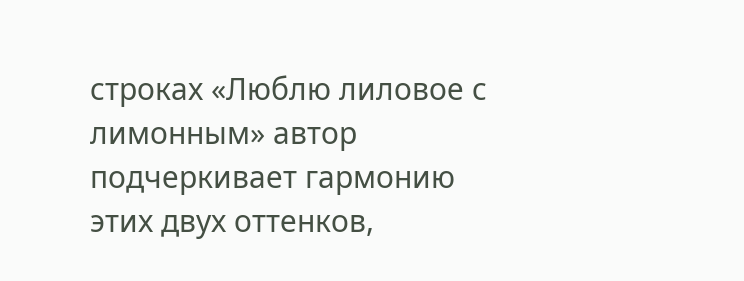строках «Люблю лиловое с лимонным» автор подчеркивает гармонию этих двух оттенков,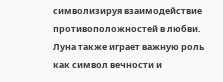символизируя взаимодействие противоположностей в любви.
Луна также играет важную роль как символ вечности и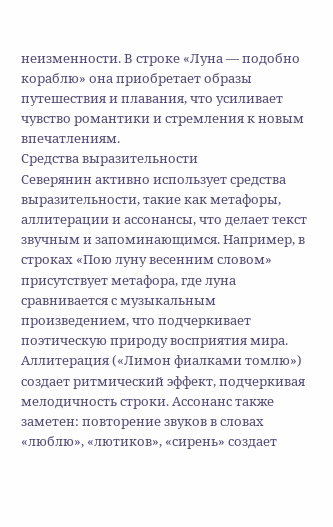неизменности. В строке «Луна — подобно кораблю» она приобретает образы путешествия и плавания, что усиливает чувство романтики и стремления к новым впечатлениям.
Средства выразительности
Северянин активно использует средства выразительности, такие как метафоры, аллитерации и ассонансы, что делает текст звучным и запоминающимся. Например, в строках «Пою луну весенним словом» присутствует метафора, где луна сравнивается с музыкальным произведением, что подчеркивает поэтическую природу восприятия мира.
Аллитерация («Лимон фиалками томлю») создает ритмический эффект, подчеркивая мелодичность строки. Ассонанс также заметен: повторение звуков в словах «люблю», «лютиков», «сирень» создает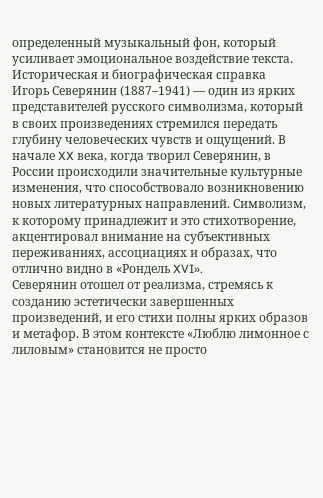определенный музыкальный фон, который усиливает эмоциональное воздействие текста.
Историческая и биографическая справка
Игорь Северянин (1887–1941) — один из ярких представителей русского символизма, который в своих произведениях стремился передать глубину человеческих чувств и ощущений. В начале XX века, когда творил Северянин, в России происходили значительные культурные изменения, что способствовало возникновению новых литературных направлений. Символизм, к которому принадлежит и это стихотворение, акцентировал внимание на субъективных переживаниях, ассоциациях и образах, что отлично видно в «Рондель XVI».
Северянин отошел от реализма, стремясь к созданию эстетически завершенных произведений, и его стихи полны ярких образов и метафор. В этом контексте «Люблю лимонное с лиловым» становится не просто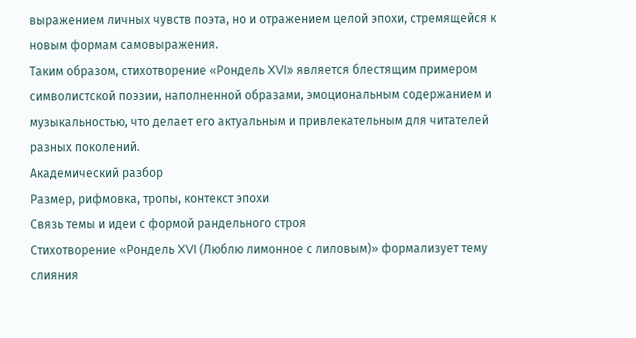выражением личных чувств поэта, но и отражением целой эпохи, стремящейся к новым формам самовыражения.
Таким образом, стихотворение «Рондель XVI» является блестящим примером символистской поэзии, наполненной образами, эмоциональным содержанием и музыкальностью, что делает его актуальным и привлекательным для читателей разных поколений.
Академический разбор
Размер, рифмовка, тропы, контекст эпохи
Связь темы и идеи с формой рандельного строя
Стихотворение «Рондель XVI (Люблю лимонное с лиловым)» формализует тему слияния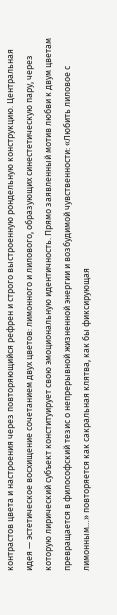контрастов цвета и настроения через повторяющийся рефрен и строго выстроенную рондельную конструкцию. Центральная идея — эстетическое восхищение сочетанием двух цветов: лимонного и лилового, образующих синестетическую пару, через которую лирический субъект конституирует свою эмоциональную идентичность. Прямо заявленный мотив любви к двум цветам превращается в философский тезис о непрерывной жизненной энергии и возбудимой чувственности: «Любить лиловое с лимонным…» повторяется как сакральная клятва, как бы фиксирующая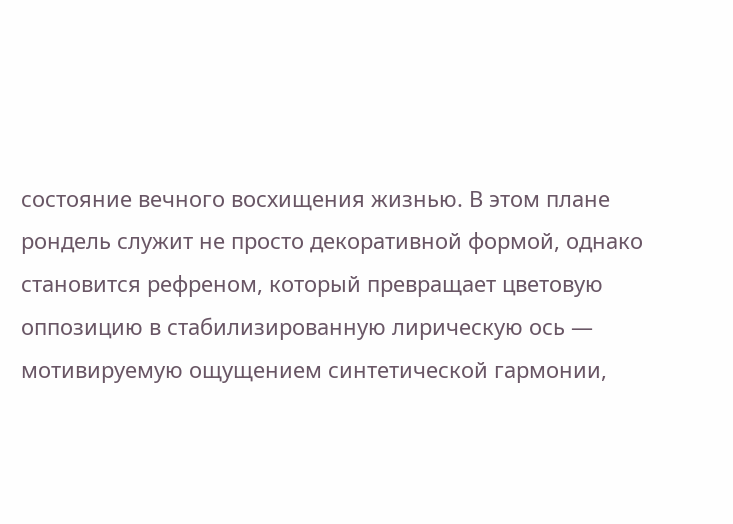состояние вечного восхищения жизнью. В этом плане рондель служит не просто декоративной формой, однако становится рефреном, который превращает цветовую оппозицию в стабилизированную лирическую ось — мотивируемую ощущением синтетической гармонии,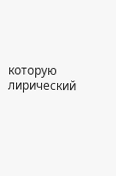которую лирический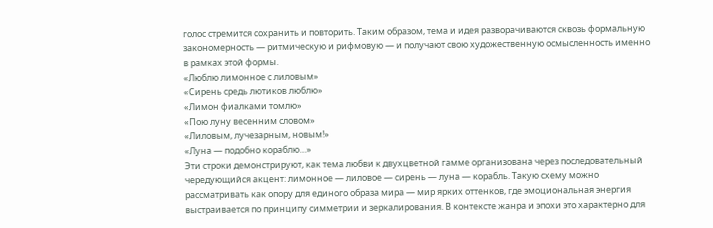голос стремится сохранить и повторить. Таким образом, тема и идея разворачиваются сквозь формальную закономерность — ритмическую и рифмовую — и получают свою художественную осмысленность именно в рамках этой формы.
«Люблю лимонное с лиловым»
«Сирень средь лютиков люблю»
«Лимон фиалками томлю»
«Пою луну весенним словом»
«Лиловым, лучезарным, новым!»
«Луна — подобно кораблю…»
Эти строки демонстрируют, как тема любви к двухцветной гамме организована через последовательный чередующийся акцент: лимонное — лиловое — сирень — луна — корабль. Такую схему можно рассматривать как опору для единого образа мира — мир ярких оттенков, где эмоциональная энергия выстраивается по принципу симметрии и зеркалирования. В контексте жанра и эпохи это характерно для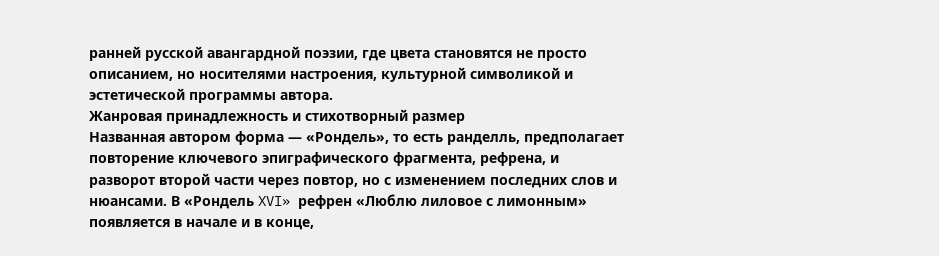ранней русской авангардной поэзии, где цвета становятся не просто описанием, но носителями настроения, культурной символикой и эстетической программы автора.
Жанровая принадлежность и стихотворный размер
Названная автором форма — «Рондель», то есть ранделль, предполагает повторение ключевого эпиграфического фрагмента, рефрена, и разворот второй части через повтор, но с изменением последних слов и нюансами. В «Рондель XVI» рефрен «Люблю лиловое с лимонным» появляется в начале и в конце,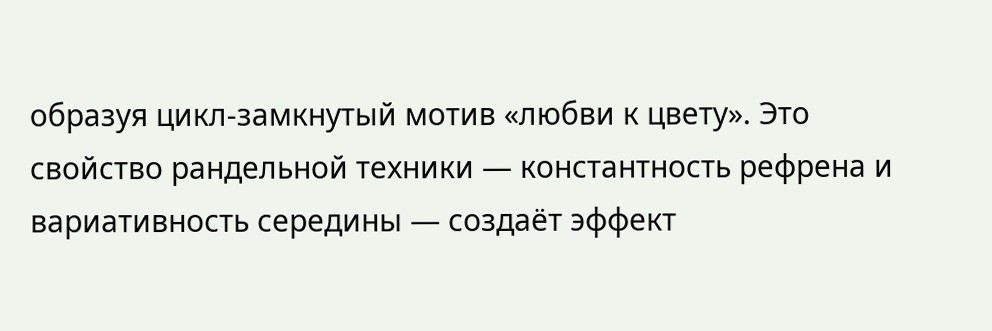образуя цикл-замкнутый мотив «любви к цвету». Это свойство рандельной техники — константность рефрена и вариативность середины — создаёт эффект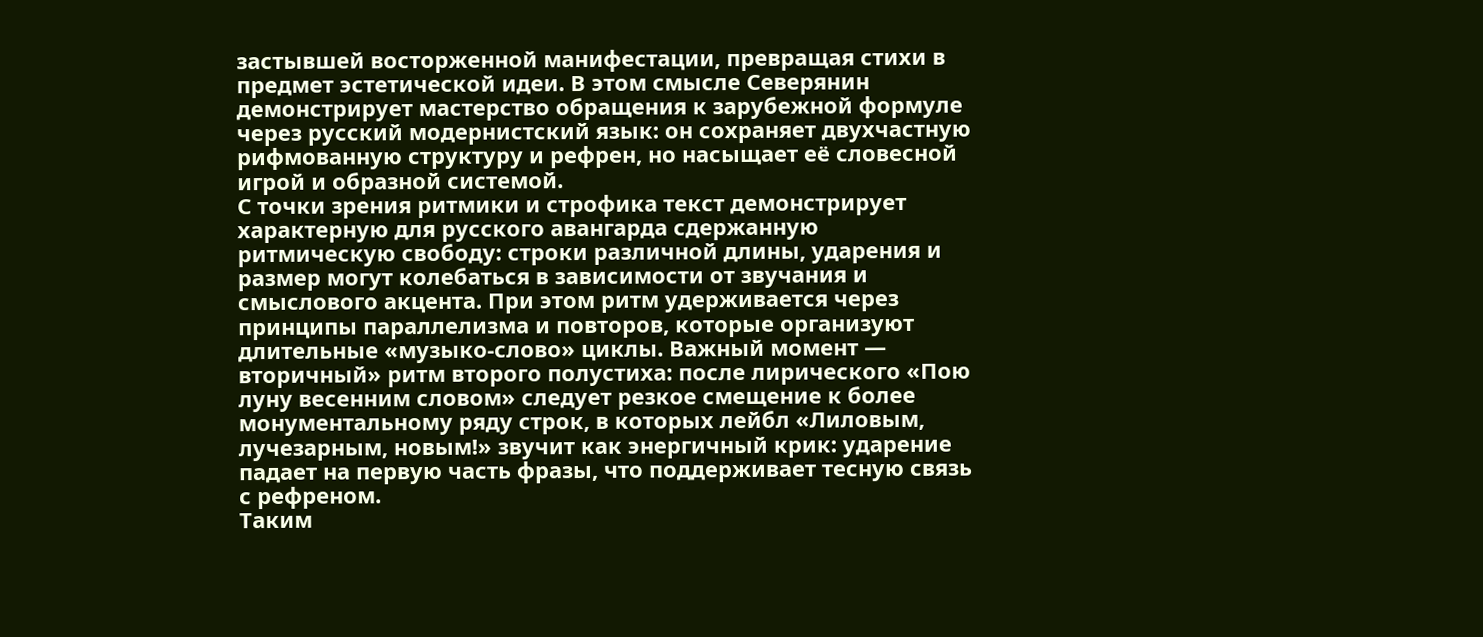застывшей восторженной манифестации, превращая стихи в предмет эстетической идеи. В этом смысле Северянин демонстрирует мастерство обращения к зарубежной формуле через русский модернистский язык: он сохраняет двухчастную рифмованную структуру и рефрен, но насыщает её словесной игрой и образной системой.
С точки зрения ритмики и строфика текст демонстрирует характерную для русского авангарда сдержанную ритмическую свободу: строки различной длины, ударения и размер могут колебаться в зависимости от звучания и смыслового акцента. При этом ритм удерживается через принципы параллелизма и повторов, которые организуют длительные «музыко-слово» циклы. Важный момент — вторичный» ритм второго полустиха: после лирического «Пою луну весенним словом» следует резкое смещение к более монументальному ряду строк, в которых лейбл «Лиловым, лучезарным, новым!» звучит как энергичный крик: ударение падает на первую часть фразы, что поддерживает тесную связь с рефреном.
Таким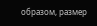образом, размер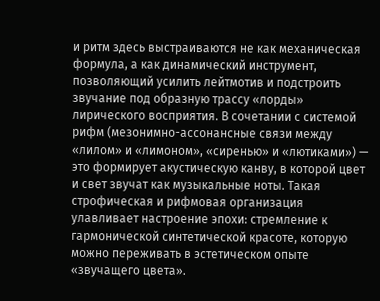и ритм здесь выстраиваются не как механическая формула, а как динамический инструмент, позволяющий усилить лейтмотив и подстроить звучание под образную трассу «лорды» лирического восприятия. В сочетании с системой рифм (мезонимно-ассонансные связи между «лилом» и «лимоном», «сиренью» и «лютиками») — это формирует акустическую канву, в которой цвет и свет звучат как музыкальные ноты. Такая строфическая и рифмовая организация улавливает настроение эпохи: стремление к гармонической синтетической красоте, которую можно переживать в эстетическом опыте «звучащего цвета».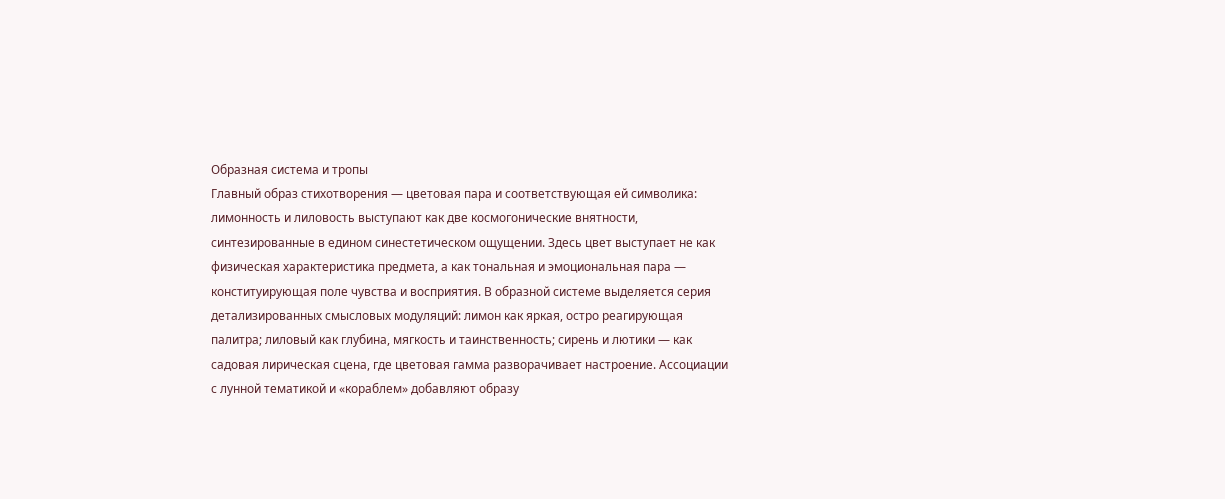Образная система и тропы
Главный образ стихотворения — цветовая пара и соответствующая ей символика: лимонность и лиловость выступают как две космогонические внятности, синтезированные в едином синестетическом ощущении. Здесь цвет выступает не как физическая характеристика предмета, а как тональная и эмоциональная пара — конституирующая поле чувства и восприятия. В образной системе выделяется серия детализированных смысловых модуляций: лимон как яркая, остро реагирующая палитра; лиловый как глубина, мягкость и таинственность; сирень и лютики — как садовая лирическая сцена, где цветовая гамма разворачивает настроение. Ассоциации с лунной тематикой и «кораблем» добавляют образу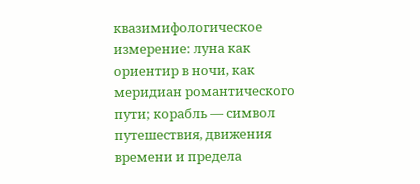квазимифологическое измерение: луна как ориентир в ночи, как меридиан романтического пути; корабль — символ путешествия, движения времени и предела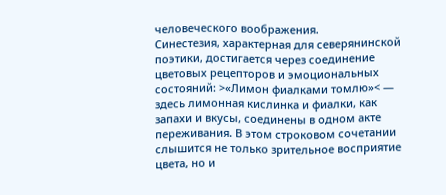человеческого воображения.
Синестезия, характерная для северянинской поэтики, достигается через соединение цветовых рецепторов и эмоциональных состояний: >«Лимон фиалками томлю»< — здесь лимонная кислинка и фиалки, как запахи и вкусы, соединены в одном акте переживания. В этом строковом сочетании слышится не только зрительное восприятие цвета, но и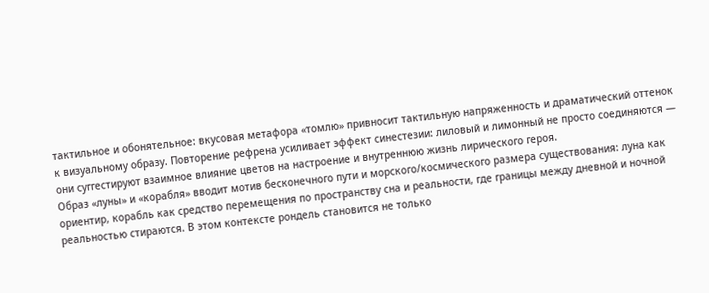тактильное и обонятельное: вкусовая метафора «томлю» привносит тактильную напряженность и драматический оттенок к визуальному образу. Повторение рефрена усиливает эффект синестезии: лиловый и лимонный не просто соединяются — они суггестируют взаимное влияние цветов на настроение и внутреннюю жизнь лирического героя.
Образ «луны» и «корабля» вводит мотив бесконечного пути и морского/космического размера существования: луна как ориентир, корабль как средство перемещения по пространству сна и реальности, где границы между дневной и ночной реальностью стираются. В этом контексте рондель становится не только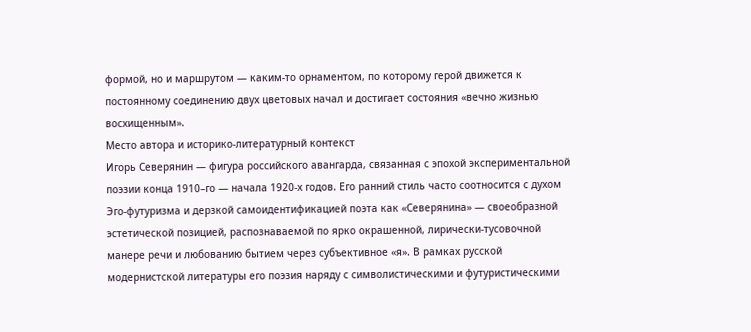формой, но и маршрутом — каким-то орнаментом, по которому герой движется к постоянному соединению двух цветовых начал и достигает состояния «вечно жизнью восхищенным».
Место автора и историко-литературный контекст
Игорь Северянин — фигура российского авангарда, связанная с эпохой экспериментальной поэзии конца 1910–го — начала 1920-х годов. Его ранний стиль часто соотносится с духом Эго-футуризма и дерзкой самоидентификацией поэта как «Северянина» — своеобразной эстетической позицией, распознаваемой по ярко окрашенной, лирически-тусовочной манере речи и любованию бытием через субъективное «я». В рамках русской модернистской литературы его поэзия наряду с символистическими и футуристическими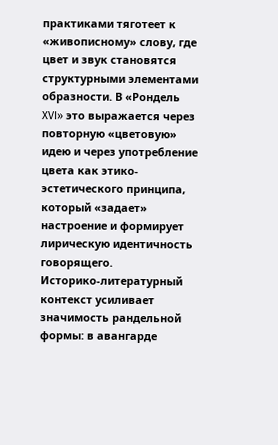практиками тяготеет к «живописному» слову, где цвет и звук становятся структурными элементами образности. В «Рондель XVI» это выражается через повторную «цветовую» идею и через употребление цвета как этико-эстетического принципа, который «задает» настроение и формирует лирическую идентичность говорящего.
Историко-литературный контекст усиливает значимость рандельной формы: в авангарде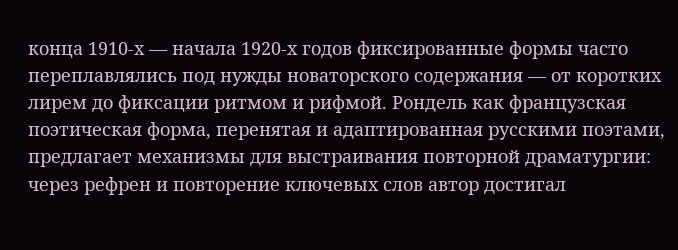конца 1910-х — начала 1920-х годов фиксированные формы часто переплавлялись под нужды новаторского содержания — от коротких лирем до фиксации ритмом и рифмой. Рондель как французская поэтическая форма, перенятая и адаптированная русскими поэтами, предлагает механизмы для выстраивания повторной драматургии: через рефрен и повторение ключевых слов автор достигал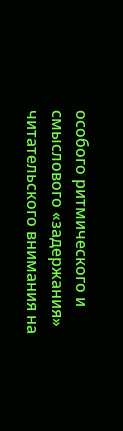особого ритмического и смыслового «задержания» читательского внимания на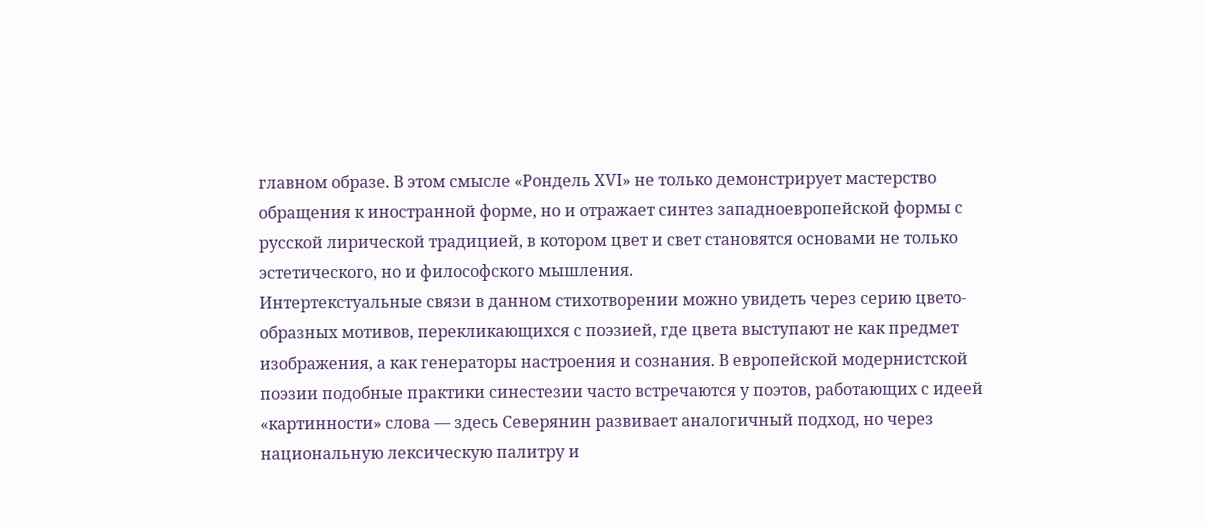главном образе. В этом смысле «Рондель XVI» не только демонстрирует мастерство обращения к иностранной форме, но и отражает синтез западноевропейской формы с русской лирической традицией, в котором цвет и свет становятся основами не только эстетического, но и философского мышления.
Интертекстуальные связи в данном стихотворении можно увидеть через серию цвето-образных мотивов, перекликающихся с поэзией, где цвета выступают не как предмет изображения, а как генераторы настроения и сознания. В европейской модернистской поэзии подобные практики синестезии часто встречаются у поэтов, работающих с идеей «картинности» слова — здесь Северянин развивает аналогичный подход, но через национальную лексическую палитру и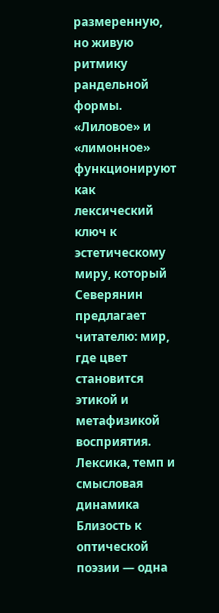размеренную, но живую ритмику рандельной формы. «Лиловое» и «лимонное» функционируют как лексический ключ к эстетическому миру, который Северянин предлагает читателю: мир, где цвет становится этикой и метафизикой восприятия.
Лексика, темп и смысловая динамика
Близость к оптической поэзии — одна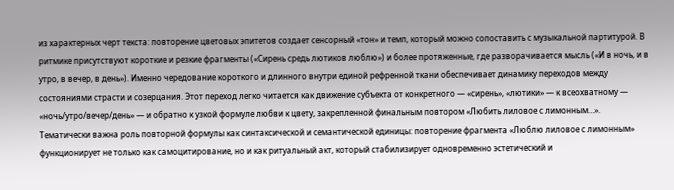из характерных черт текста: повторение цветовых эпитетов создает сенсорный «тон» и темп, который можно сопоставить с музыкальной партитурой. В ритмике присутствуют короткие и резкие фрагменты («Сирень средь лютиков люблю») и более протяженные, где разворачивается мысль («И в ночь, и в утро, в вечер, в день»). Именно чередование короткого и длинного внутри единой рефренной ткани обеспечивает динамику переходов между состояниями страсти и созерцания. Этот переход легко читается как движение субъекта от конкретного — «сирень», «лютики» — к всеохватному — «ночь/утро/вечер/день» — и обратно к узкой формуле любви к цвету, закрепленной финальным повтором «Любить лиловое с лимонным…».
Тематически важна роль повторной формулы как синтаксической и семантической единицы: повторение фрагмента «Люблю лиловое с лимонным» функционирует не только как самоцитирование, но и как ритуальный акт, который стабилизирует одновременно эстетический и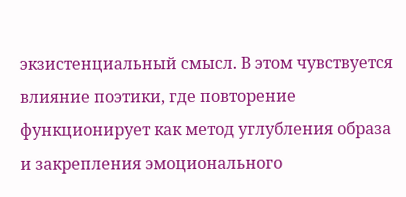экзистенциальный смысл. В этом чувствуется влияние поэтики, где повторение функционирует как метод углубления образа и закрепления эмоционального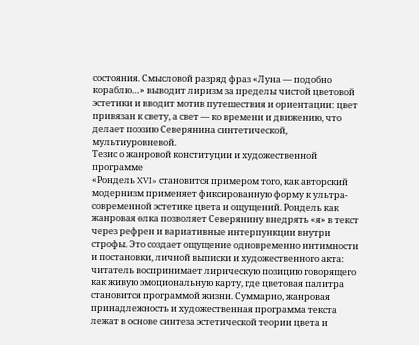состояния. Смысловой разряд фраз «Луна — подобно кораблю…» выводит лиризм за пределы чистой цветовой эстетики и вводит мотив путешествия и ориентации: цвет привязан к свету, а свет — ко времени и движению, что делает поэзию Северянина синтетической, мультиуровневой.
Тезис о жанровой конституции и художественной программе
«Рондель XVI» становится примером того, как авторский модернизм применяет фиксированную форму к ультра-современной эстетике цвета и ощущений. Рондель как жанровая өлка позволяет Северянину внедрять «я» в текст через рефрен и вариативные интерпункции внутри строфы. Это создает ощущение одновременно интимности и постановки, личной выписки и художественного акта: читатель воспринимает лирическую позицию говорящего как живую эмоциональную карту, где цветовая палитра становится программой жизни. Суммарно, жанровая принадлежность и художественная программа текста лежат в основе синтеза эстетической теории цвета и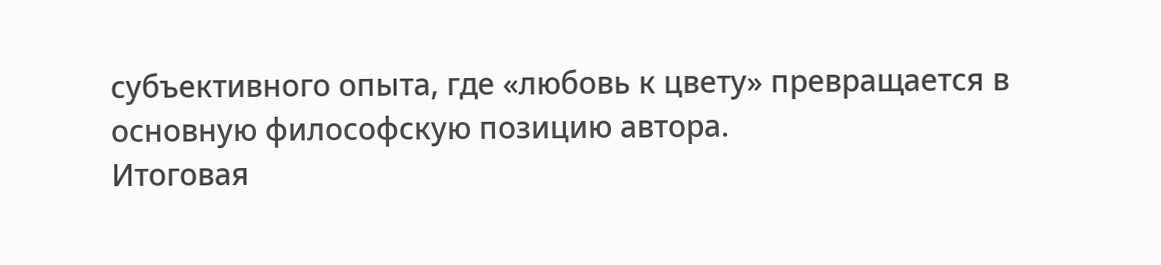субъективного опыта, где «любовь к цвету» превращается в основную философскую позицию автора.
Итоговая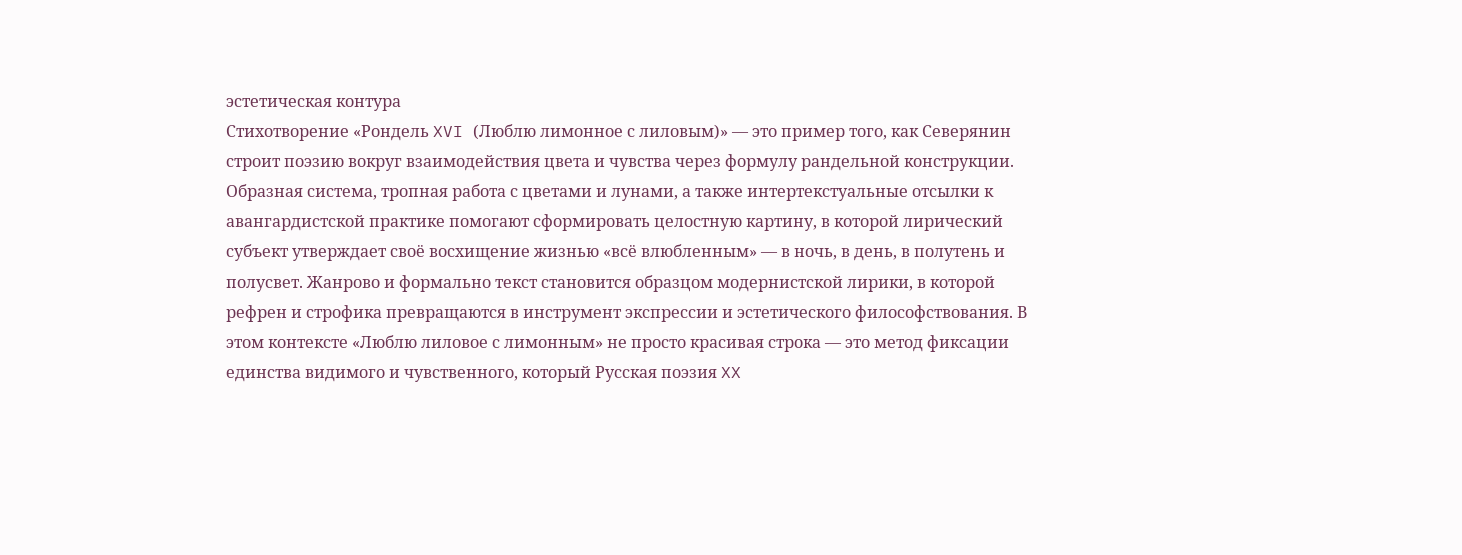эстетическая контура
Стихотворение «Рондель XVI (Люблю лимонное с лиловым)» — это пример того, как Северянин строит поэзию вокруг взаимодействия цвета и чувства через формулу рандельной конструкции. Образная система, тропная работа с цветами и лунами, а также интертекстуальные отсылки к авангардистской практике помогают сформировать целостную картину, в которой лирический субъект утверждает своё восхищение жизнью «всё влюбленным» — в ночь, в день, в полутень и полусвет. Жанрово и формально текст становится образцом модернистской лирики, в которой рефрен и строфика превращаются в инструмент экспрессии и эстетического философствования. В этом контексте «Люблю лиловое с лимонным» не просто красивая строка — это метод фиксации единства видимого и чувственного, который Русская поэзия XX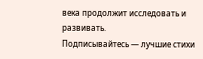века продолжит исследовать и развивать.
Подписывайтесь — лучшие стихи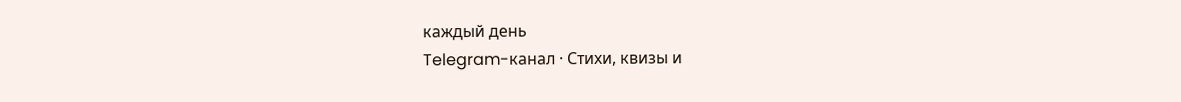каждый день
Telegram-канал · Стихи, квизы и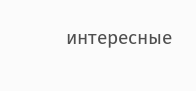интересные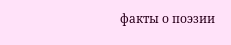факты о поэзии